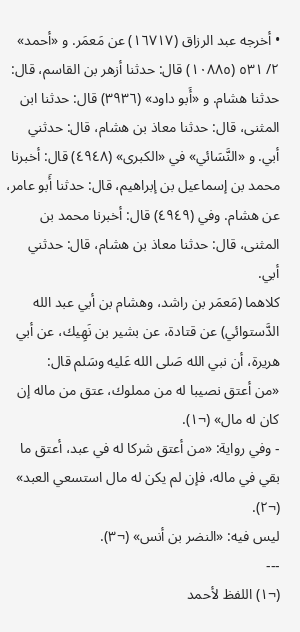• أخرجه عبد الرزاق (١٦٧١٧) عن مَعمَر. و «أحمد» ٢/ ٥٣١ (١٠٨٨٥) قال: حدثنا أزهر بن القاسم، قال: حدثنا هشام. و «أَبو داود» (٣٩٣٦) قال: حدثنا ابن المثنى، قال: حدثنا معاذ بن هشام، قال: حدثني أبي. و «النَّسَائي» في «الكبرى» (٤٩٤٨) قال: أخبرنا محمد بن إسماعيل بن إبراهيم، قال: حدثنا أَبو عامر، عن هشام. وفي (٤٩٤٩) قال: أخبرنا محمد بن المثنى، قال: حدثنا معاذ بن هشام، قال: حدثني أبي.
كلاهما (مَعمَر بن راشد، وهشام بن أبي عبد الله الدَّستوائي) عن قتادة، عن بشير بن نَهِيك، عن أبي هريرة، أن نبي الله صَلى الله عَليه وسَلم قال:
«من أعتق نصيبا له من مملوك، عتق من ماله إن كان له مال» (¬١).
- وفي رواية: «من أعتق شركا له في عبد، أعتق ما بقي في ماله، فإن لم يكن له مال استسعي العبد» (¬٢).
ليس فيه: «النضر بن أنس» (¬٣).
---
(¬١) اللفظ لأحمد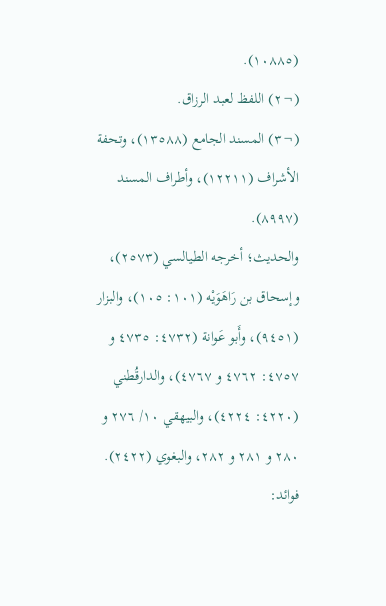(١٠٨٨٥).
(¬٢) اللفظ لعبد الرزاق.
(¬٣) المسند الجامع (١٣٥٨٨)، وتحفة الأشراف (١٢٢١١)، وأطراف المسند (٨٩٩٧).
والحديث؛ أخرجه الطيالسي (٢٥٧٣)، وإسحاق بن رَاهَوَيْه (١٠١: ١٠٥)، والبزار (٩٤٥١)، وأَبو عَوانة (٤٧٣٢: ٤٧٣٥ و ٤٧٥٧: ٤٧٦٢ و ٤٧٦٧)، والدارقُطني (٤٢٢٠: ٤٢٢٤)، والبيهقي ١٠/ ٢٧٦ و ٢٨٠ و ٢٨١ و ٢٨٢، والبغوي (٢٤٢٢).
فوائد: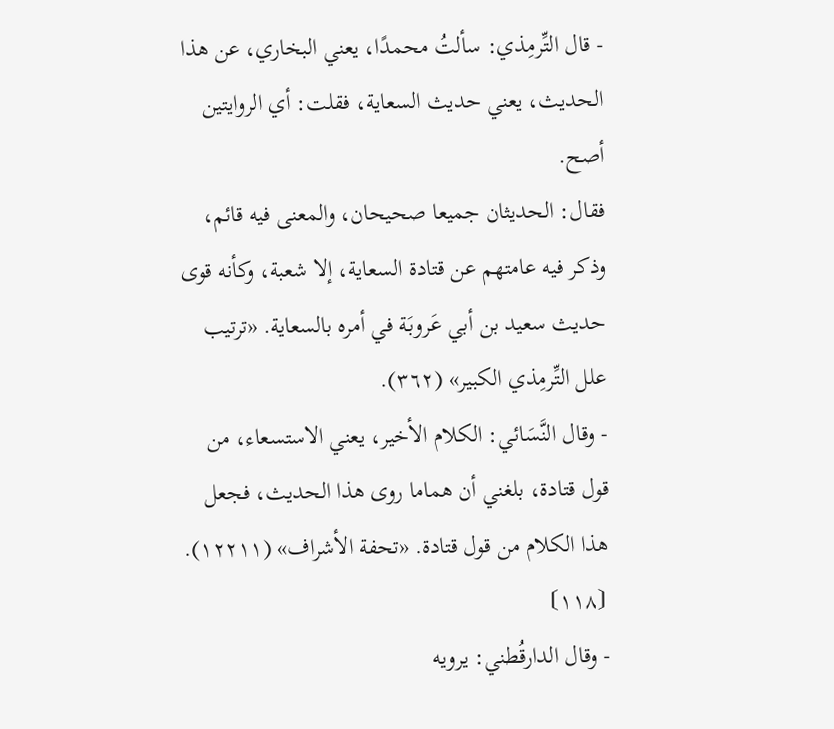- قال التِّرمِذي: سألتُ محمدًا، يعني البخاري، عن هذا الحديث، يعني حديث السعاية، فقلت: أي الروايتين أصح.
فقال: الحديثان جميعا صحيحان، والمعنى فيه قائم، وذكر فيه عامتهم عن قتادة السعاية، إلا شعبة، وكأنه قوى حديث سعيد بن أبي عَروبَة في أمره بالسعاية. «ترتيب علل التِّرمِذي الكبير» (٣٦٢).
- وقال النَّسَائي: الكلام الأخير، يعني الاستسعاء، من قول قتادة، بلغني أن هماما روى هذا الحديث، فجعل هذا الكلام من قول قتادة. «تحفة الأشراف» (١٢٢١١).
⦗١١٨⦘
- وقال الدارقُطني: يرويه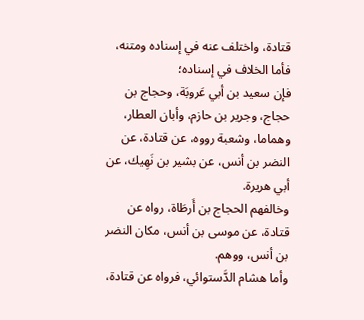قتادة، واختلف عنه في إسناده ومتنه، فأما الخلاف في إسناده؛
فإن سعيد بن أبي عَروبَة، وحجاج بن حجاج، وجرير بن حازم، وأبان العطار، وهماما، وشعبة رووه، عن قتادة، عن النضر بن أنس، عن بشير بن نَهِيك، عن أبي هريرة.
وخالفهم الحجاج بن أَرطَاة، رواه عن قتادة، عن موسى بن أنس، مكان النضر بن أنس، ووهم.
وأما هشام الدَّستوائي، فرواه عن قتادة،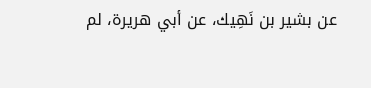عن بشير بن نَهِيك، عن أبي هريرة، لم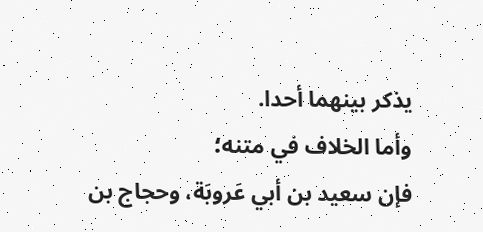يذكر بينهما أحدا.
وأما الخلاف في متنه؛
فإن سعيد بن أبي عَروبَة، وحجاج بن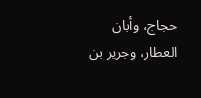حجاج، وأبان العطار، وجرير بن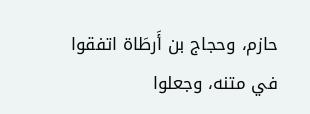حازم، وحجاج بن أَرطَاة اتفقوا في متنه، وجعلوا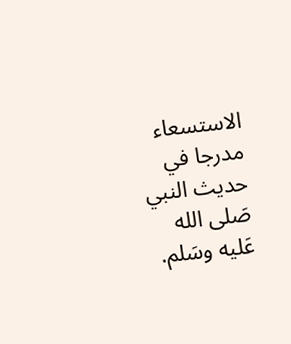الاستسعاء مدرجا في حديث النبي صَلى الله عَليه وسَلم.